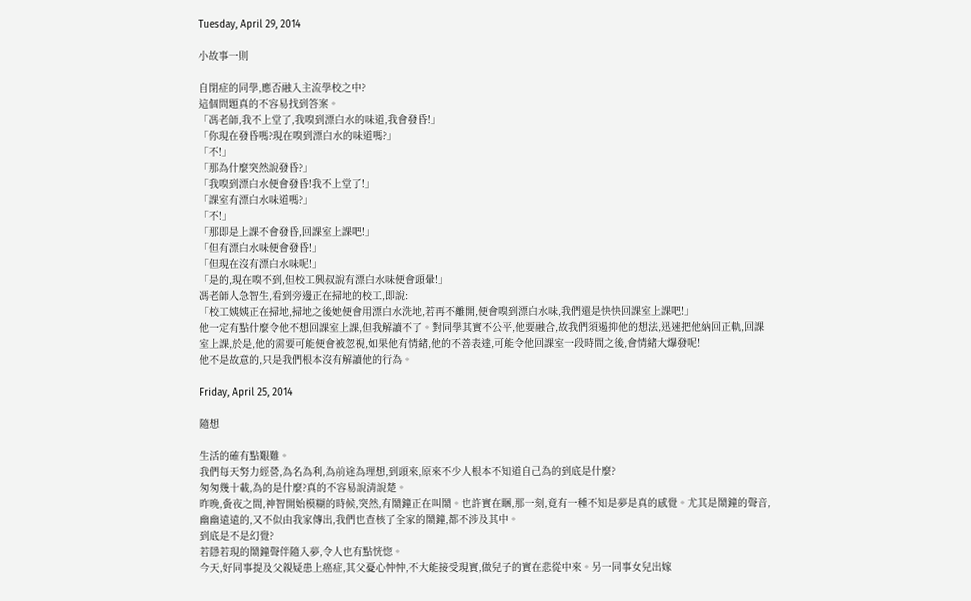Tuesday, April 29, 2014

小故事一則

自閉症的同學,應否融入主流學校之中?
這個問題真的不容易找到答案。
「馮老師,我不上堂了,我嗅到漂白水的味道,我會發昏!」
「你現在發昏嗎?現在嗅到漂白水的味道嗎?」
「不!」
「那為什麼突然說發昏?」
「我嗅到漂白水便會發昏!我不上堂了!」
「課室有漂白水味道嗎?」
「不!」
「那即是上課不會發昏,回課室上課吧!」
「但有漂白水味便會發昏!」
「但現在沒有漂白水味呢!」
「是的,現在嗅不到,但校工興叔說有漂白水味便會頭暈!」
馮老師人急智生,看到旁邊正在掃地的校工,即說:
「校工姨姨正在掃地,掃地之後她便會用漂白水洗地,若再不離開,便會嗅到漂白水味,我們還是快快回課室上課吧!」
他一定有點什麼令他不想回課室上課,但我解讀不了。對同學其實不公平,他要融合,故我們須遏抑他的想法,迅速把他納回正軌,回課室上課,於是,他的需要可能便會被忽視,如果他有情緒,他的不善表達,可能令他回課室一段時間之後,會情緒大爆發呢!
他不是故意的,只是我們根本沒有解讀他的行為。

Friday, April 25, 2014

隨想

生活的確有點艱難。
我們每天努力經營,為名為利,為前途為理想,到頭來,原來不少人根本不知道自己為的到底是什麼?
匆匆幾十載,為的是什麼?真的不容易說清說楚。
昨晚,夤夜之間,神智開始模糊的時候,突然,有鬧鐘正在叫鬧。也許實在睏,那一刻,竟有一種不知是夢是真的感覺。尤其是鬧鐘的聲音,幽幽遠遠的,又不似由我家傳出,我們也查核了全家的鬧鐘,都不涉及其中。
到底是不是幻覺?
若隱若現的鬧鐘聲伴隨入夢,令人也有點恍惚。
今天,好同事提及父親疑患上癌症,其父憂心忡忡,不大能接受現實,做兒子的實在悲從中來。另一同事女兒出嫁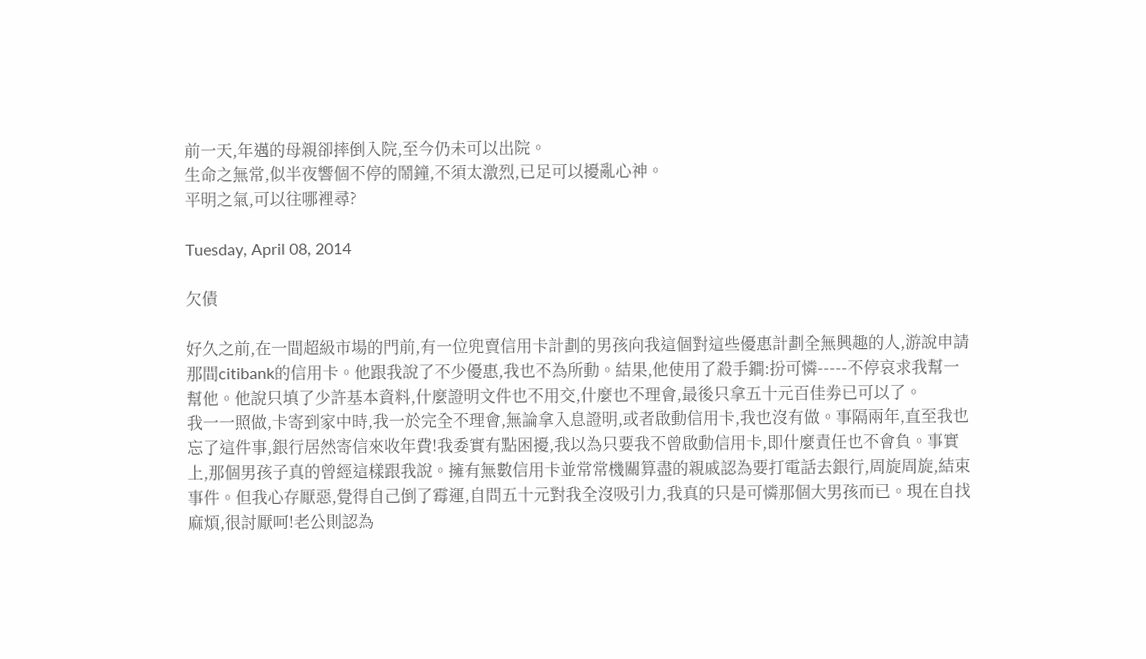前一天,年邁的母親卻摔倒入院,至今仍未可以出院。
生命之無常,似半夜響個不停的鬧鐘,不須太激烈,已足可以擾亂心神。
平明之氣,可以往哪裡尋?

Tuesday, April 08, 2014

欠債

好久之前,在一間超級市場的門前,有一位兜賣信用卡計劃的男孩向我這個對這些優惠計劃全無興趣的人,游說申請那間citibank的信用卡。他跟我說了不少優惠,我也不為所動。結果,他使用了殺手鐧:扮可憐-----不停哀求我幫一幫他。他說只填了少許基本資料,什麼證明文件也不用交,什麼也不理會,最後只拿五十元百佳劵已可以了。
我一一照做,卡寄到家中時,我一於完全不理會,無論拿入息證明,或者啟動信用卡,我也沒有做。事隔兩年,直至我也忘了這件事,銀行居然寄信來收年費!我委實有點困擾,我以為只要我不曾啟動信用卡,即什麼責任也不會負。事實上,那個男孩子真的曾經這樣跟我說。擁有無數信用卡並常常機關算盡的親戚認為要打電話去銀行,周旋周旋,結束事件。但我心存厭惡,覺得自己倒了霉運,自問五十元對我全沒吸引力,我真的只是可憐那個大男孩而已。現在自找麻煩,很討厭呵!老公則認為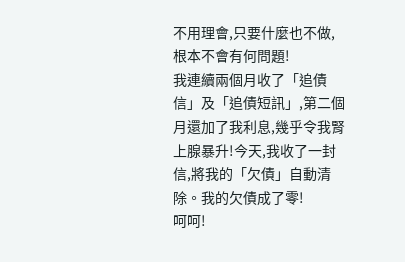不用理會,只要什麼也不做,根本不會有何問題!
我連續兩個月收了「追債信」及「追債短訊」,第二個月還加了我利息,幾乎令我腎上腺暴升!今天,我收了一封信,將我的「欠債」自動清除。我的欠債成了零!
呵呵!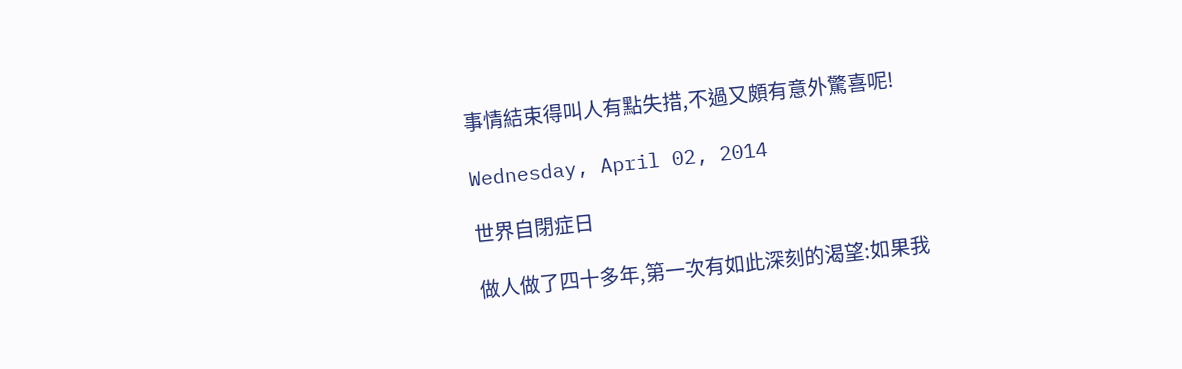事情結束得叫人有點失措,不過又頗有意外驚喜呢!

Wednesday, April 02, 2014

世界自閉症日

做人做了四十多年,第一次有如此深刻的渴望:如果我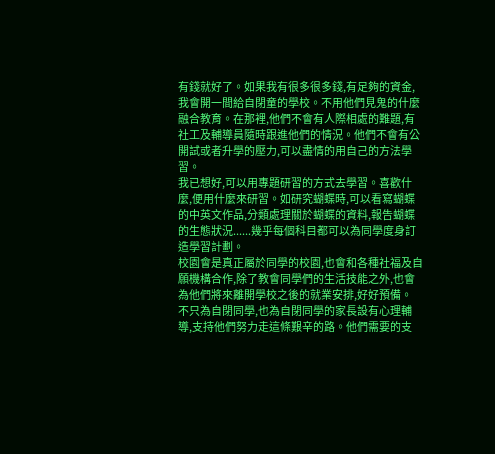有錢就好了。如果我有很多很多錢,有足夠的資金,我會開一間給自閉童的學校。不用他們見鬼的什麼融合教育。在那裡,他們不會有人際相處的難題,有社工及輔導員隨時跟進他們的情況。他們不會有公開試或者升學的壓力,可以盡情的用自己的方法學習。
我已想好,可以用專題研習的方式去學習。喜歡什麼,便用什麼來研習。如研究蝴蝶時,可以看寫蝴蝶的中英文作品,分類處理關於蝴蝶的資料,報告蝴蝶的生態狀況......幾乎每個科目都可以為同學度身訂造學習計劃。
校園會是真正屬於同學的校園,也會和各種社福及自願機構合作,除了教會同學們的生活技能之外,也會為他們將來離開學校之後的就業安排,好好預備。
不只為自閉同學,也為自閉同學的家長設有心理輔導,支持他們努力走這條艱辛的路。他們需要的支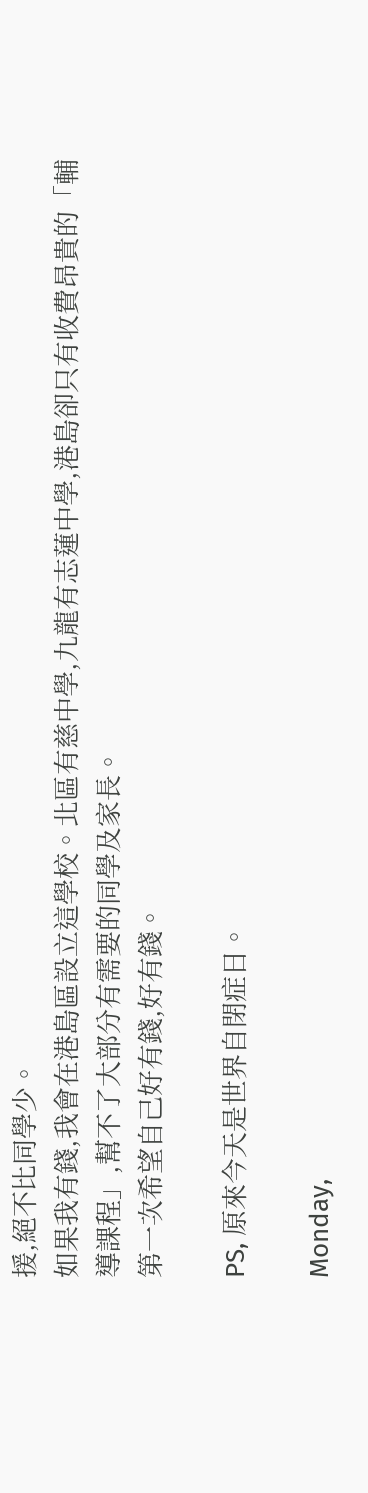援,絕不比同學少。
如果我有錢,我會在港島區設立這學校。北區有慈中學,九龍有志蓮中學,港島卻只有收費昂貴的「輔導課程」,幫不了大部分有需要的同學及家長。
第一次希望自己好有錢,好有錢。

PS, 原來今天是世界自閉症日。

Monday,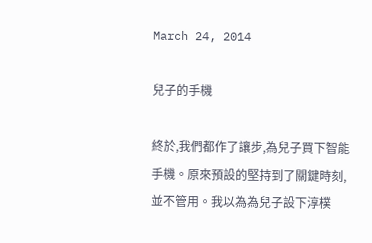March 24, 2014

兒子的手機

終於,我們都作了讓步,為兒子買下智能手機。原來預設的堅持到了關鍵時刻,並不管用。我以為為兒子設下淳樸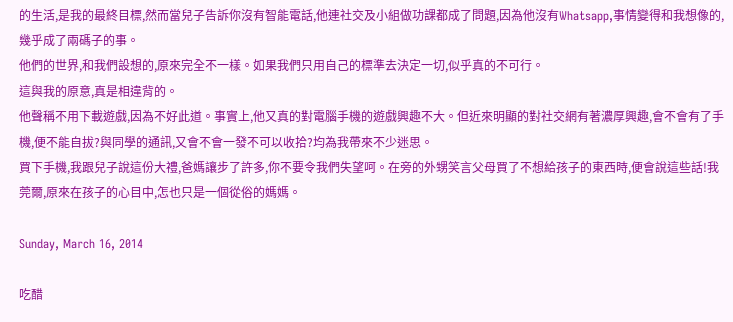的生活,是我的最終目標,然而當兒子告訴你沒有智能電話,他連社交及小組做功課都成了問題,因為他沒有Whatsapp,事情變得和我想像的,幾乎成了兩碼子的事。
他們的世界,和我們設想的,原來完全不一樣。如果我們只用自己的標準去決定一切,似乎真的不可行。
這與我的原意,真是相違背的。
他聲稱不用下載遊戲,因為不好此道。事實上,他又真的對電腦手機的遊戲興趣不大。但近來明顯的對社交網有著濃厚興趣,會不會有了手機,便不能自拔?與同學的通訊,又會不會一發不可以收拾?均為我帶來不少迷思。
買下手機,我跟兒子說這份大禮,爸媽讓步了許多,你不要令我們失望呵。在旁的外甥笑言父母買了不想給孩子的東西時,便會說這些話!我莞爾,原來在孩子的心目中,怎也只是一個從俗的媽媽。

Sunday, March 16, 2014

吃醋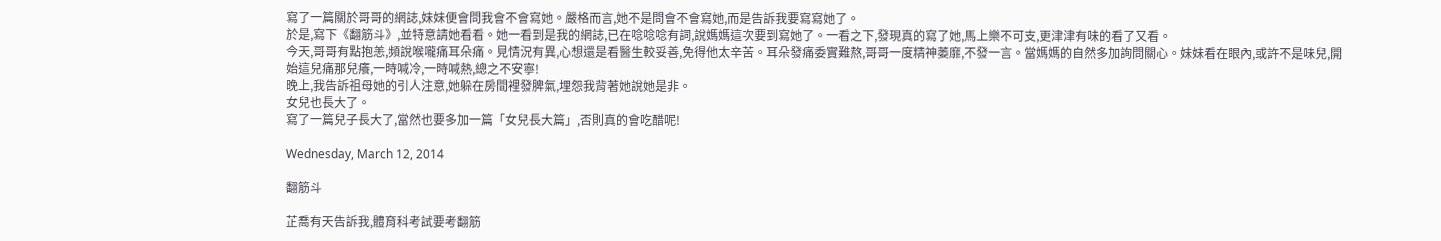寫了一篇關於哥哥的網誌,妹妹便會問我會不會寫她。嚴格而言,她不是問會不會寫她,而是告訴我要寫寫她了。
於是,寫下《翻筋斗》,並特意請她看看。她一看到是我的網誌,已在唸唸唸有詞,說媽媽這次要到寫她了。一看之下,發現真的寫了她,馬上樂不可支,更津津有味的看了又看。
今天,哥哥有點抱恙,頻說喉嚨痛耳朵痛。見情況有異,心想還是看醫生較妥善,免得他太辛苦。耳朵發痛委實難熬,哥哥一度精神萎靡,不發一言。當媽媽的自然多加詢問關心。妹妹看在眼內,或許不是味兒,開始這兒痛那兒癢,一時喊冷,一時喊熱,總之不安寧!
晚上,我告訴祖母她的引人注意,她躲在房間裡發脾氣,埋怨我背著她說她是非。
女兒也長大了。
寫了一篇兒子長大了,當然也要多加一篇「女兒長大篇」,否則真的會吃醋呢!

Wednesday, March 12, 2014

翻筋斗

芷喬有天告訴我,體育科考試要考翻筋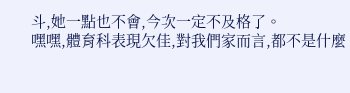斗,她一點也不會,今次一定不及格了。
嘿嘿,體育科表現欠佳,對我們家而言,都不是什麼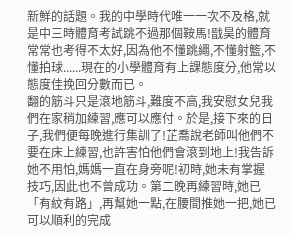新鮮的話題。我的中學時代唯一一次不及格,就是中三時體育考試跳不過那個鞍馬!戩昊的體育常常也考得不太好,因為他不懂跳繩,不懂射籃,不懂拍球......現在的小學體育有上課態度分,他常以態度佳挽回分數而已。
翻的筋斗只是滾地筋斗,難度不高,我安慰女兒我們在家稍加練習,應可以應付。於是,接下來的日子,我們便每晚進行集訓了!芷喬說老師叫他們不要在床上練習,也許害怕他們會滾到地上!我告訴她不用怕,媽媽一直在身旁呢!初時,她未有掌握技巧,因此也不曾成功。第二晚再練習時,她已「有紋有路」,再幫她一點,在腰間推她一把,她已可以順利的完成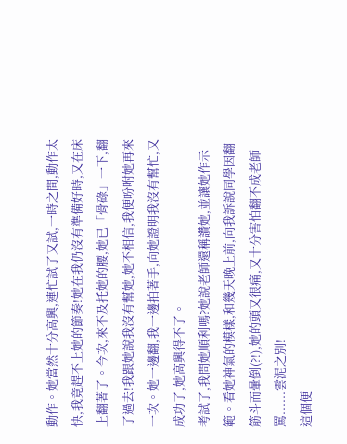動作。她當然十分高興,連忙試了又試,一時之間,動作太快,我竟趕不上她的節奏!她在我仍沒有準備好時,又在床上翻著了。今次,來不及托她的腰,她已「骨碌」一下,翻了過去!我跟她說我沒有幫她,她不相信,我便吩咐她再來一次。她一邊翻,我一邊拍著手,向她證明我沒有幫忙,又成功了,她高興得不了。
考試了,我問她順利嗎?她說老師還稱讚她,並讓她作示範。看她神氣的模樣,和幾天晚上前,向我訴說同學因翻筋斗而暈倒(?!),她的頭又很痛,又十分害怕翻不成老師罵......雲泥之別!
這個便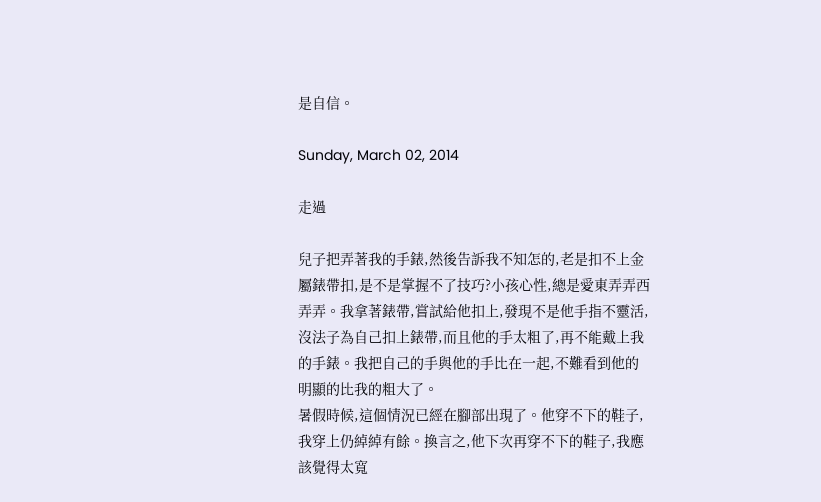是自信。

Sunday, March 02, 2014

走過

兒子把弄著我的手錶,然後告訴我不知怎的,老是扣不上金屬錶帶扣,是不是掌握不了技巧?小孩心性,總是愛東弄弄西弄弄。我拿著錶帶,嘗試給他扣上,發現不是他手指不靈活,沒法子為自己扣上錶帶,而且他的手太粗了,再不能戴上我的手錶。我把自己的手與他的手比在一起,不難看到他的明顯的比我的粗大了。
暑假時候,這個情況已經在腳部出現了。他穿不下的鞋子,我穿上仍綽綽有餘。換言之,他下次再穿不下的鞋子,我應該覺得太寬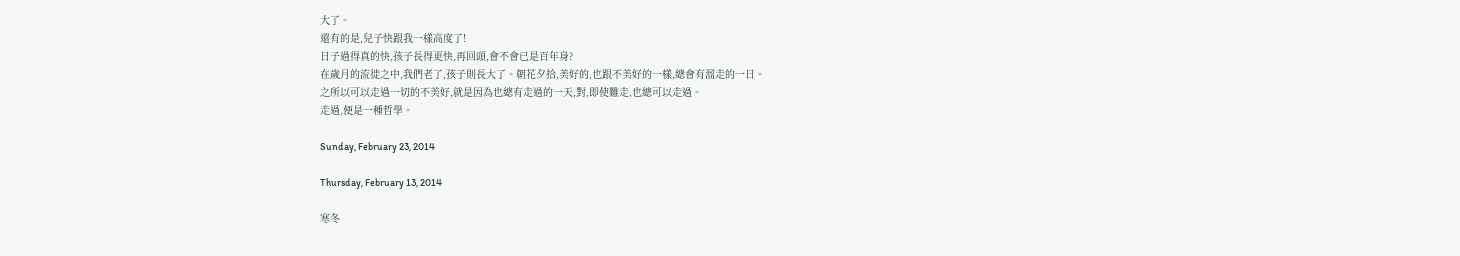大了。
還有的是,兒子快跟我一樣高度了!
日子過得真的快,孩子長得更快,再回頭,會不會已是百年身?
在歲月的流徙之中,我們老了,孩子則長大了。朝花夕拾,美好的,也跟不美好的一樣,總會有溜走的一日。
之所以可以走過一切的不美好,就是因為也總有走過的一天,對,即使難走,也總可以走過。
走過,便是一種哲學。

Sunday, February 23, 2014

Thursday, February 13, 2014

寒冬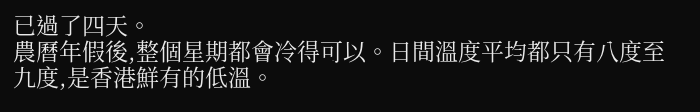已過了四天。
農曆年假後,整個星期都會冷得可以。日間溫度平均都只有八度至九度,是香港鮮有的低溫。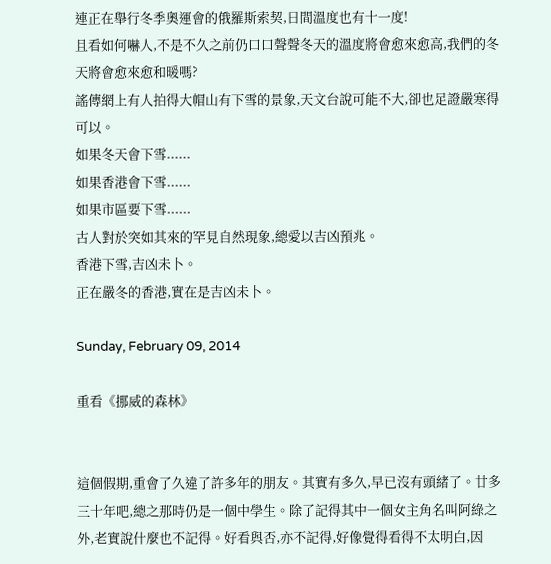連正在舉行冬季奧運會的俄羅斯索契,日間溫度也有十一度!
且看如何嚇人,不是不久之前仍口口聲聲冬天的溫度將會愈來愈高,我們的冬天將會愈來愈和暖嗎?
謠傳網上有人拍得大帽山有下雪的景象,天文台說可能不大,卻也足證嚴寒得可以。
如果冬天會下雪......
如果香港會下雪......
如果市區要下雪......
古人對於突如其來的罕見自然現象,總愛以吉凶預兆。
香港下雪,吉凶未卜。
正在嚴冬的香港,實在是吉凶未卜。

Sunday, February 09, 2014

重看《挪威的森林》


這個假期,重會了久違了許多年的朋友。其實有多久,早已沒有頭緒了。廿多三十年吧,總之那時仍是一個中學生。除了記得其中一個女主角名叫阿綠之外,老實說什麼也不記得。好看與否,亦不記得,好像覺得看得不太明白,因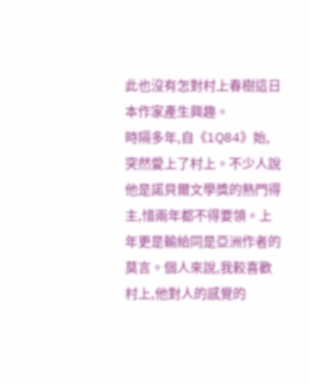此也沒有怎對村上春樹這日本作家產生興趣。
時隔多年,自《1Q84》始,突然愛上了村上。不少人說他是諾貝爾文學獎的熱門得主,惜兩年都不得要領。上年更是輸給同是亞洲作者的莫言。個人來說,我較喜歡村上,他對人的感覺的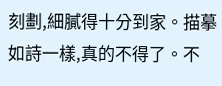刻劃,細膩得十分到家。描摹如詩一樣,真的不得了。不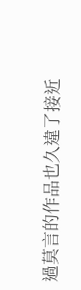過莫言的作品也久違了接近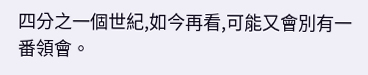四分之一個世紀,如今再看,可能又會別有一番領會。